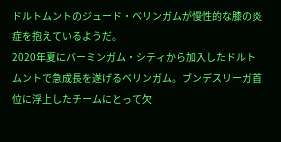ドルトムントのジュード・ベリンガムが慢性的な膝の炎症を抱えているようだ。
2020年夏にバーミンガム・シティから加入したドルトムントで急成長を遂げるベリンガム。ブンデスリーガ首位に浮上したチームにとって欠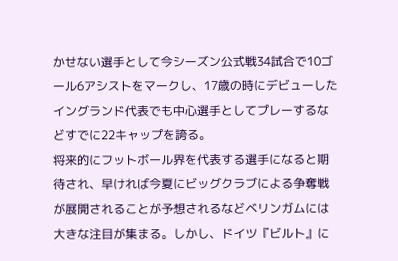かせない選手として今シーズン公式戦34試合で10ゴール6アシストをマークし、17歳の時にデビューしたイングランド代表でも中心選手としてプレーするなどすでに22キャップを誇る。
将来的にフットボール界を代表する選手になると期待され、早ければ今夏にビッグクラブによる争奪戦が展開されることが予想されるなどベリンガムには大きな注目が集まる。しかし、ドイツ『ビルト』に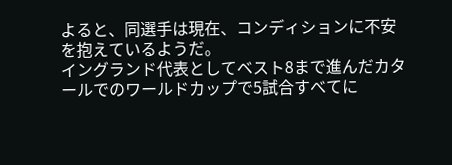よると、同選手は現在、コンディションに不安を抱えているようだ。
イングランド代表としてベスト8まで進んだカタールでのワールドカップで5試合すべてに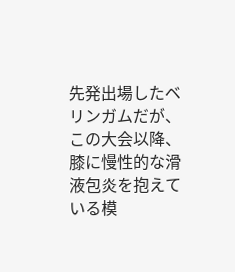先発出場したベリンガムだが、この大会以降、膝に慢性的な滑液包炎を抱えている模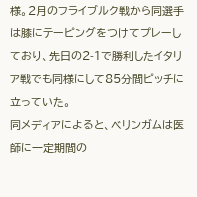様。2月のフライブルク戦から同選手は膝にテーピングをつけてプレーしており、先日の2-1で勝利したイタリア戦でも同様にして85分間ピッチに立っていた。
同メディアによると、ベリンガムは医師に一定期間の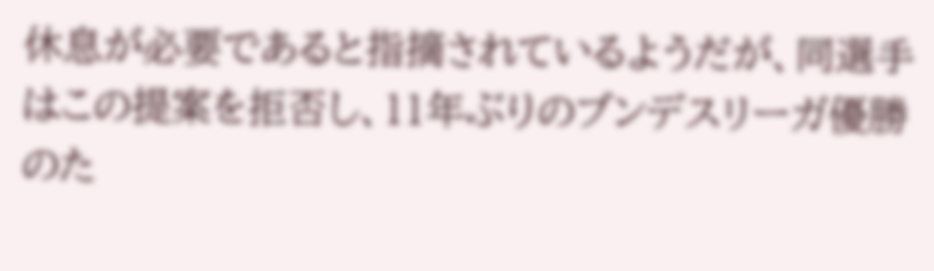休息が必要であると指摘されているようだが、同選手はこの提案を拒否し、11年ぶりのブンデスリーガ優勝のた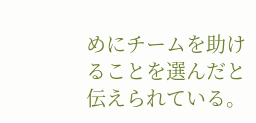めにチームを助けることを選んだと伝えられている。